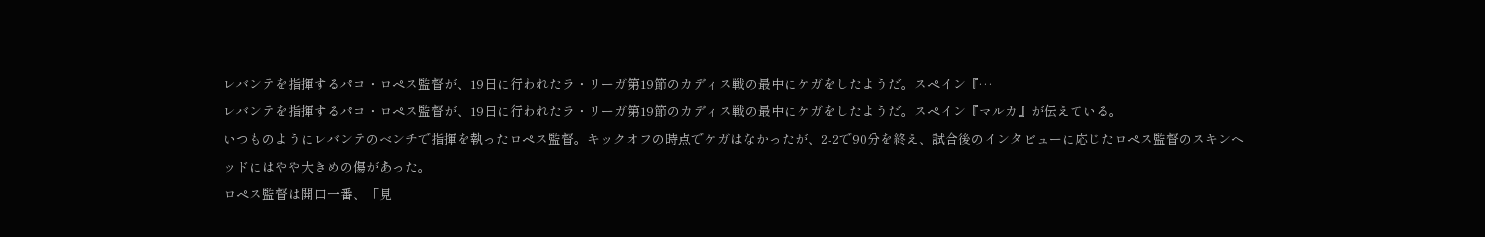レバンテを指揮するパコ・ロペス監督が、19日に行われたラ・リーガ第19節のカディス戦の最中にケガをしたようだ。スペイン『…
レバンテを指揮するパコ・ロペス監督が、19日に行われたラ・リーガ第19節のカディス戦の最中にケガをしたようだ。スペイン『マルカ』が伝えている。
いつものようにレバンテのベンチで指揮を執ったロペス監督。キックオフの時点でケガはなかったが、2-2で90分を終え、試合後のインタビューに応じたロペス監督のスキンヘッドにはやや大きめの傷があった。
ロペス監督は開口一番、「見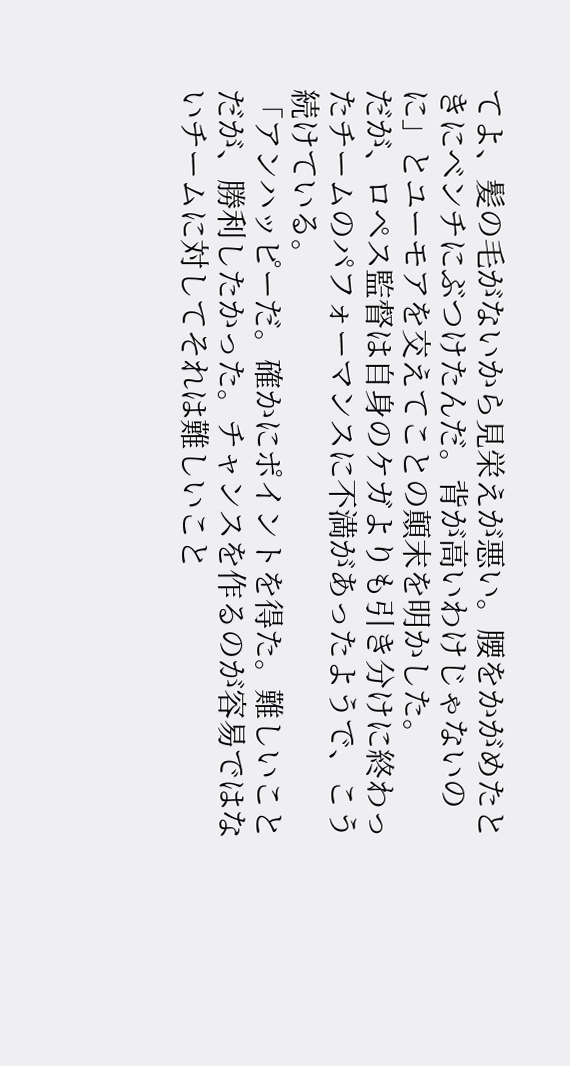てよ、髪の毛がないから見栄えが悪い。腰をかがめたときにベンチにぶつけたんだ。背が高いわけじゃないのに」とユーモアを交えてことの顛末を明かした。
だが、ロペス監督は自身のケガよりも引き分けに終わったチームのパフォーマンスに不満があったようで、こう続けている。
「アンハッピーだ。確かにポイントを得た。難しいことだが、勝利したかった。チャンスを作るのが容易ではないチームに対してそれは難しいこと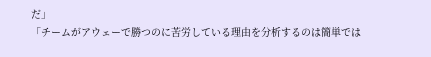だ」
「チームがアウェーで勝つのに苦労している理由を分析するのは簡単では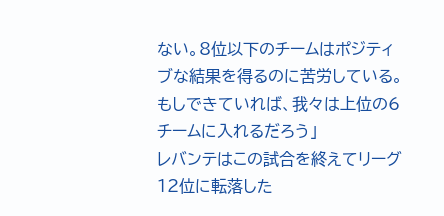ない。8位以下のチームはポジティブな結果を得るのに苦労している。もしできていれば、我々は上位の6チームに入れるだろう」
レバンテはこの試合を終えてリーグ12位に転落した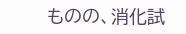ものの、消化試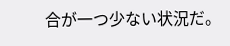合が一つ少ない状況だ。